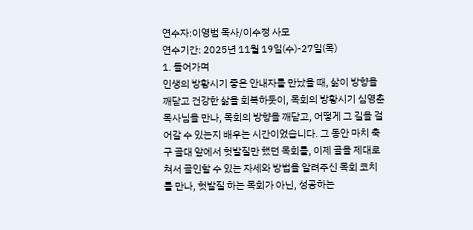연수자:이영범 목사/이수정 사모
연수기간: 2025년 11월 19일(수)-27일(목)
1. 들어가며
인생의 방황시기 좋은 안내자를 만났을 때, 삶이 방향을 깨닫고 건강한 삶을 회복하듯이, 목회의 방황시기 심영춘 목사님을 만나, 목회의 방향을 깨닫고, 어떻게 그 길을 걸어갈 수 있는지 배우는 시간이었습니다. 그 동안 마치 축구 골대 앞에서 헛발질만 했던 목회를, 이제 골을 제대로 쳐서 골인할 수 있는 자세와 방법을 알려주신 목회 코치를 만나, 헛발질 하는 목회가 아닌, 성공하는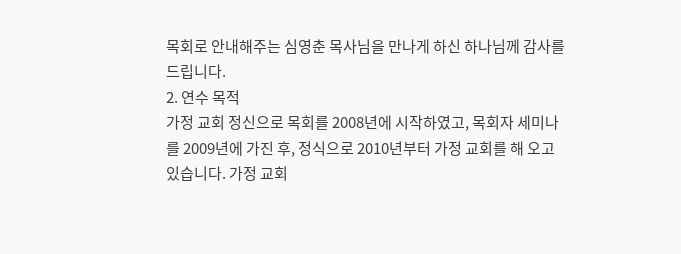목회로 안내해주는 심영춘 목사님을 만나게 하신 하나님께 감사를 드립니다.
2. 연수 목적
가정 교회 정신으로 목회를 2008년에 시작하였고, 목회자 세미나를 2009년에 가진 후, 정식으로 2010년부터 가정 교회를 해 오고 있습니다. 가정 교회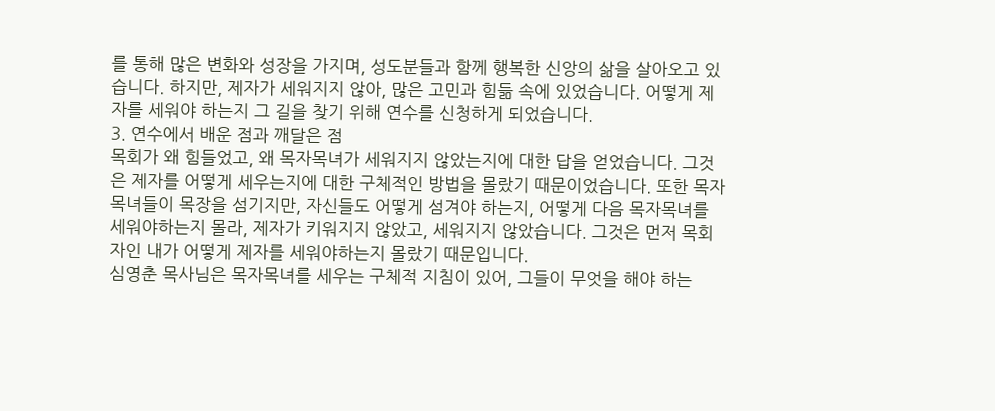를 통해 많은 변화와 성장을 가지며, 성도분들과 함께 행복한 신앙의 삶을 살아오고 있습니다. 하지만, 제자가 세워지지 않아, 많은 고민과 힘듦 속에 있었습니다. 어떻게 제자를 세워야 하는지 그 길을 찾기 위해 연수를 신청하게 되었습니다.
3. 연수에서 배운 점과 깨달은 점
목회가 왜 힘들었고, 왜 목자목녀가 세워지지 않았는지에 대한 답을 얻었습니다. 그것은 제자를 어떻게 세우는지에 대한 구체적인 방법을 몰랐기 때문이었습니다. 또한 목자 목녀들이 목장을 섬기지만, 자신들도 어떻게 섬겨야 하는지, 어떻게 다음 목자목녀를 세워야하는지 몰라, 제자가 키워지지 않았고, 세워지지 않았습니다. 그것은 먼저 목회자인 내가 어떻게 제자를 세워야하는지 몰랐기 때문입니다.
심영춘 목사님은 목자목녀를 세우는 구체적 지침이 있어, 그들이 무엇을 해야 하는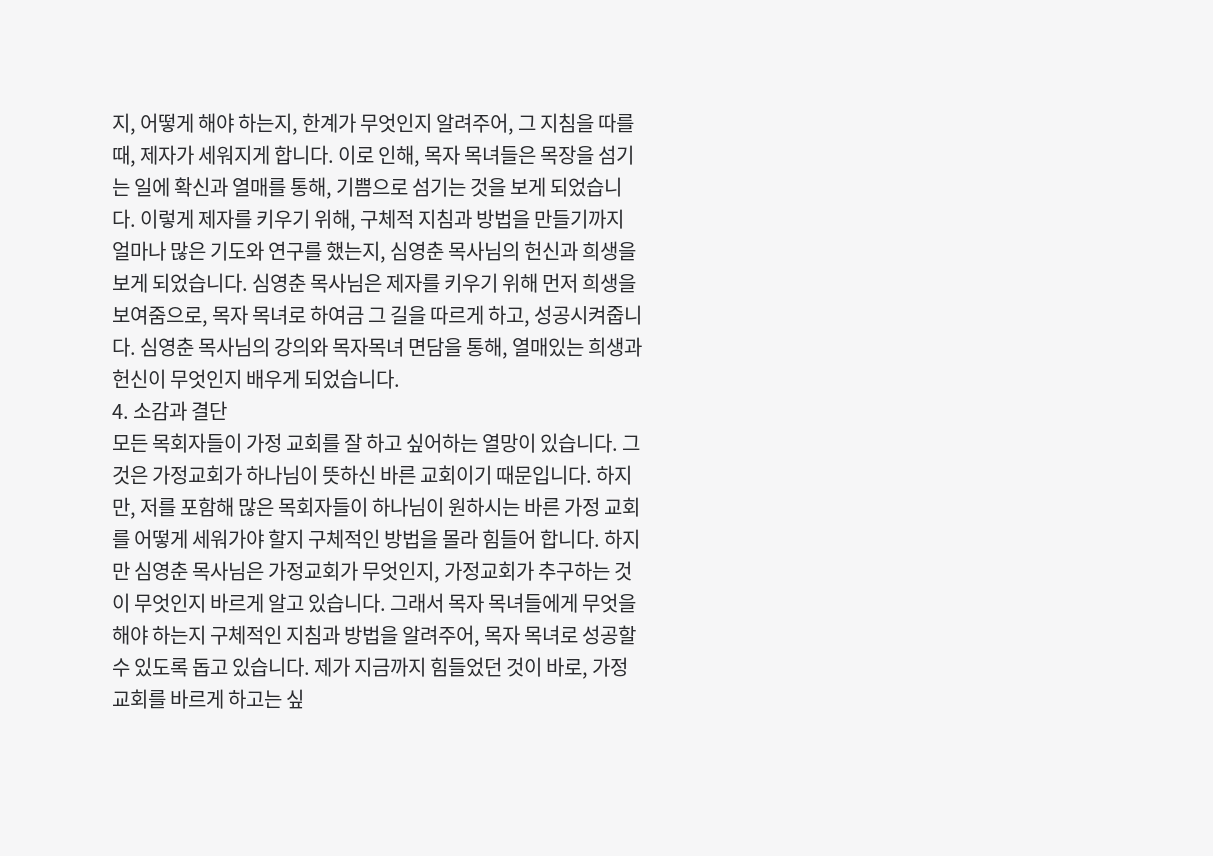지, 어떻게 해야 하는지, 한계가 무엇인지 알려주어, 그 지침을 따를 때, 제자가 세워지게 합니다. 이로 인해, 목자 목녀들은 목장을 섬기는 일에 확신과 열매를 통해, 기쁨으로 섬기는 것을 보게 되었습니다. 이렇게 제자를 키우기 위해, 구체적 지침과 방법을 만들기까지 얼마나 많은 기도와 연구를 했는지, 심영춘 목사님의 헌신과 희생을 보게 되었습니다. 심영춘 목사님은 제자를 키우기 위해 먼저 희생을 보여줌으로, 목자 목녀로 하여금 그 길을 따르게 하고, 성공시켜줍니다. 심영춘 목사님의 강의와 목자목녀 면담을 통해, 열매있는 희생과 헌신이 무엇인지 배우게 되었습니다.
4. 소감과 결단
모든 목회자들이 가정 교회를 잘 하고 싶어하는 열망이 있습니다. 그것은 가정교회가 하나님이 뜻하신 바른 교회이기 때문입니다. 하지만, 저를 포함해 많은 목회자들이 하나님이 원하시는 바른 가정 교회를 어떻게 세워가야 할지 구체적인 방법을 몰라 힘들어 합니다. 하지만 심영춘 목사님은 가정교회가 무엇인지, 가정교회가 추구하는 것이 무엇인지 바르게 알고 있습니다. 그래서 목자 목녀들에게 무엇을 해야 하는지 구체적인 지침과 방법을 알려주어, 목자 목녀로 성공할 수 있도록 돕고 있습니다. 제가 지금까지 힘들었던 것이 바로, 가정교회를 바르게 하고는 싶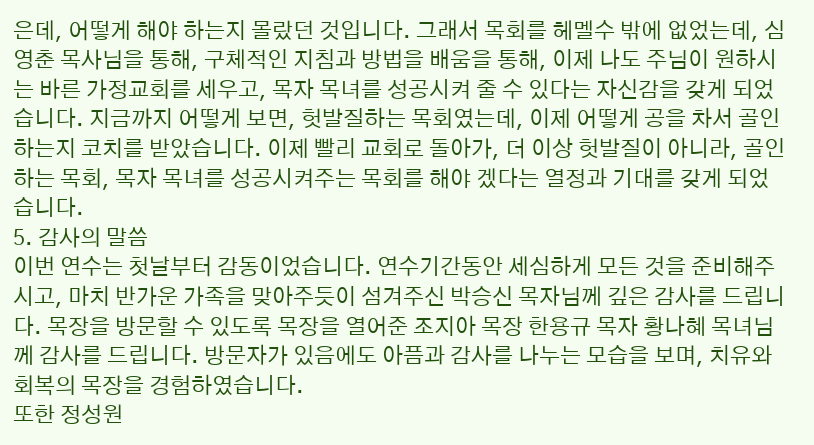은데, 어떻게 해야 하는지 몰랐던 것입니다. 그래서 목회를 헤멜수 밖에 없었는데, 심영춘 목사님을 통해, 구체적인 지침과 방법을 배움을 통해, 이제 나도 주님이 원하시는 바른 가정교회를 세우고, 목자 목녀를 성공시켜 줄 수 있다는 자신감을 갖게 되었습니다. 지금까지 어떻게 보면, 헛발질하는 목회였는데, 이제 어떻게 공을 차서 골인하는지 코치를 받았습니다. 이제 빨리 교회로 돌아가, 더 이상 헛발질이 아니라, 골인하는 목회, 목자 목녀를 성공시켜주는 목회를 해야 겠다는 열정과 기대를 갖게 되었습니다.
5. 감사의 말씀
이번 연수는 첫날부터 감동이었습니다. 연수기간동안 세심하게 모든 것을 준비해주시고, 마치 반가운 가족을 맞아주듯이 섬겨주신 박승신 목자님께 깊은 감사를 드립니다. 목장을 방문할 수 있도록 목장을 열어준 조지아 목장 한용규 목자 황나혜 목녀님께 감사를 드립니다. 방문자가 있음에도 아픔과 감사를 나누는 모습을 보며, 치유와 회복의 목장을 경험하였습니다.
또한 정성원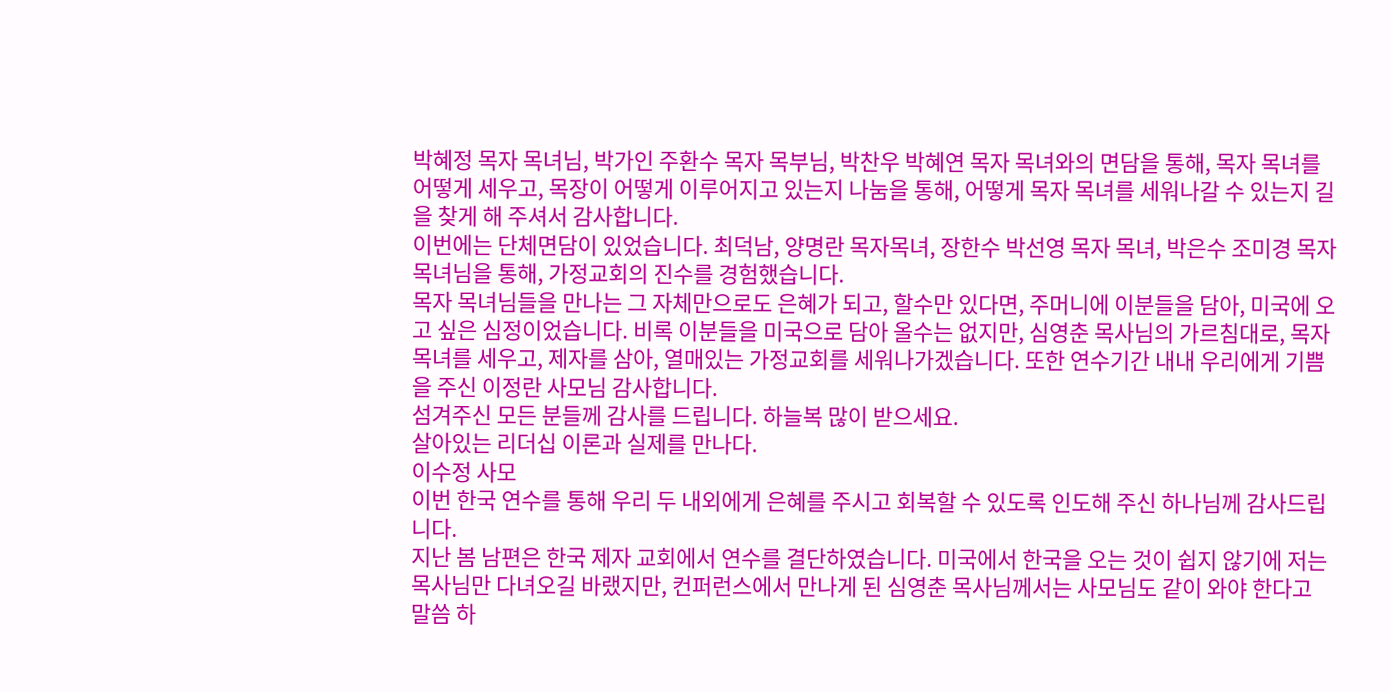박혜정 목자 목녀님, 박가인 주환수 목자 목부님, 박찬우 박혜연 목자 목녀와의 면담을 통해, 목자 목녀를 어떻게 세우고, 목장이 어떻게 이루어지고 있는지 나눔을 통해, 어떻게 목자 목녀를 세워나갈 수 있는지 길을 찾게 해 주셔서 감사합니다.
이번에는 단체면담이 있었습니다. 최덕남, 양명란 목자목녀, 장한수 박선영 목자 목녀, 박은수 조미경 목자 목녀님을 통해, 가정교회의 진수를 경험했습니다.
목자 목녀님들을 만나는 그 자체만으로도 은혜가 되고, 할수만 있다면, 주머니에 이분들을 담아, 미국에 오고 싶은 심정이었습니다. 비록 이분들을 미국으로 담아 올수는 없지만, 심영춘 목사님의 가르침대로, 목자목녀를 세우고, 제자를 삼아, 열매있는 가정교회를 세워나가겠습니다. 또한 연수기간 내내 우리에게 기쁨을 주신 이정란 사모님 감사합니다.
섬겨주신 모든 분들께 감사를 드립니다. 하늘복 많이 받으세요.
살아있는 리더십 이론과 실제를 만나다.
이수정 사모
이번 한국 연수를 통해 우리 두 내외에게 은혜를 주시고 회복할 수 있도록 인도해 주신 하나님께 감사드립니다.
지난 봄 남편은 한국 제자 교회에서 연수를 결단하였습니다. 미국에서 한국을 오는 것이 쉽지 않기에 저는 목사님만 다녀오길 바랬지만, 컨퍼런스에서 만나게 된 심영춘 목사님께서는 사모님도 같이 와야 한다고 말씀 하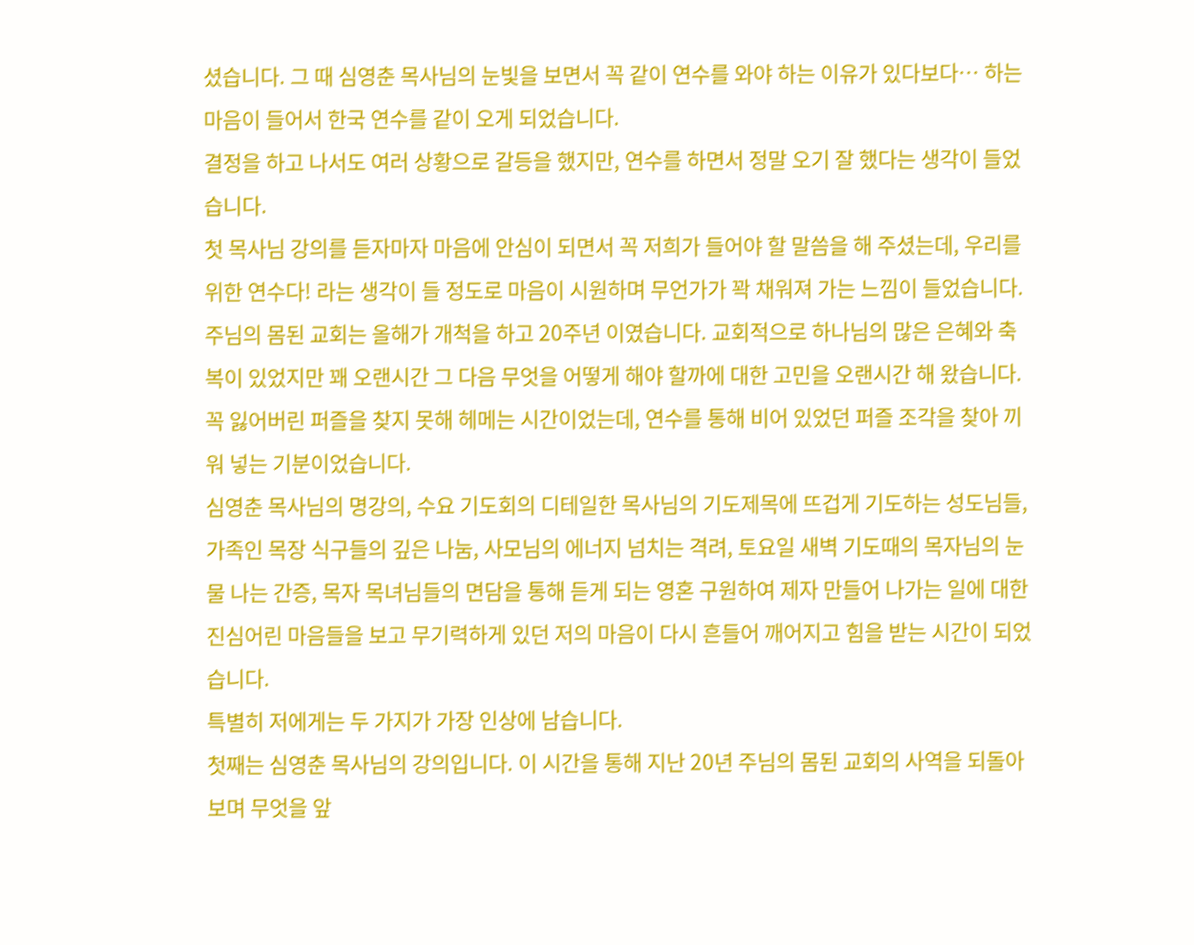셨습니다. 그 때 심영춘 목사님의 눈빛을 보면서 꼭 같이 연수를 와야 하는 이유가 있다보다… 하는 마음이 들어서 한국 연수를 같이 오게 되었습니다.
결정을 하고 나서도 여러 상황으로 갈등을 했지만, 연수를 하면서 정말 오기 잘 했다는 생각이 들었습니다.
첫 목사님 강의를 듣자마자 마음에 안심이 되면서 꼭 저희가 들어야 할 말씀을 해 주셨는데, 우리를 위한 연수다! 라는 생각이 들 정도로 마음이 시원하며 무언가가 꽉 채워져 가는 느낌이 들었습니다.
주님의 몸된 교회는 올해가 개척을 하고 20주년 이였습니다. 교회적으로 하나님의 많은 은혜와 축복이 있었지만 꽤 오랜시간 그 다음 무엇을 어떻게 해야 할까에 대한 고민을 오랜시간 해 왔습니다. 꼭 잃어버린 퍼즐을 찾지 못해 헤메는 시간이었는데, 연수를 통해 비어 있었던 퍼즐 조각을 찾아 끼워 넣는 기분이었습니다.
심영춘 목사님의 명강의, 수요 기도회의 디테일한 목사님의 기도제목에 뜨겁게 기도하는 성도님들, 가족인 목장 식구들의 깊은 나눔, 사모님의 에너지 넘치는 격려, 토요일 새벽 기도때의 목자님의 눈물 나는 간증, 목자 목녀님들의 면담을 통해 듣게 되는 영혼 구원하여 제자 만들어 나가는 일에 대한 진심어린 마음들을 보고 무기력하게 있던 저의 마음이 다시 흔들어 깨어지고 힘을 받는 시간이 되었습니다.
특별히 저에게는 두 가지가 가장 인상에 남습니다.
첫째는 심영춘 목사님의 강의입니다. 이 시간을 통해 지난 20년 주님의 몸된 교회의 사역을 되돌아 보며 무엇을 앞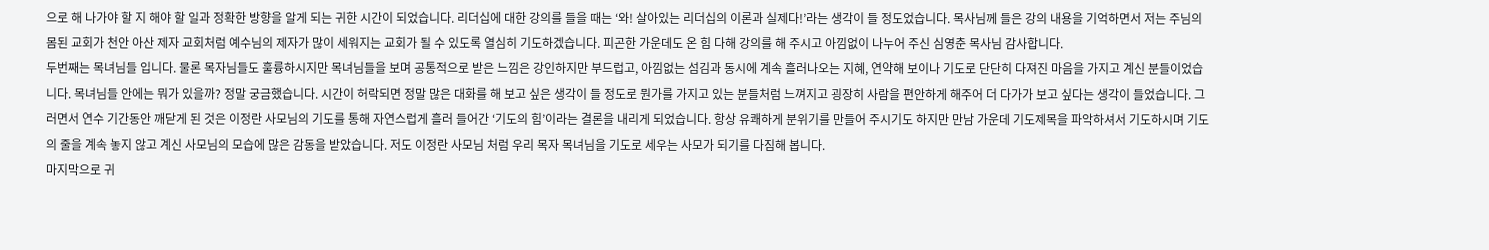으로 해 나가야 할 지 해야 할 일과 정확한 방향을 알게 되는 귀한 시간이 되었습니다. 리더십에 대한 강의를 들을 때는 ‘와! 살아있는 리더십의 이론과 실제다!’라는 생각이 들 정도었습니다. 목사님께 들은 강의 내용을 기억하면서 저는 주님의 몸된 교회가 천안 아산 제자 교회처럼 예수님의 제자가 많이 세워지는 교회가 될 수 있도록 열심히 기도하겠습니다. 피곤한 가운데도 온 힘 다해 강의를 해 주시고 아낌없이 나누어 주신 심영춘 목사님 감사합니다.
두번째는 목녀님들 입니다. 물론 목자님들도 훌륭하시지만 목녀님들을 보며 공통적으로 받은 느낌은 강인하지만 부드럽고, 아낌없는 섬김과 동시에 계속 흘러나오는 지혜, 연약해 보이나 기도로 단단히 다져진 마음을 가지고 계신 분들이었습니다. 목녀님들 안에는 뭐가 있을까? 정말 궁금했습니다. 시간이 허락되면 정말 많은 대화를 해 보고 싶은 생각이 들 정도로 뭔가를 가지고 있는 분들처럼 느껴지고 굉장히 사람을 편안하게 해주어 더 다가가 보고 싶다는 생각이 들었습니다. 그러면서 연수 기간동안 깨닫게 된 것은 이정란 사모님의 기도를 통해 자연스럽게 흘러 들어간 ‘기도의 힘’이라는 결론을 내리게 되었습니다. 항상 유쾌하게 분위기를 만들어 주시기도 하지만 만남 가운데 기도제목을 파악하셔서 기도하시며 기도의 줄을 계속 놓지 않고 계신 사모님의 모습에 많은 감동을 받았습니다. 저도 이정란 사모님 처럼 우리 목자 목녀님을 기도로 세우는 사모가 되기를 다짐해 봅니다.
마지막으로 귀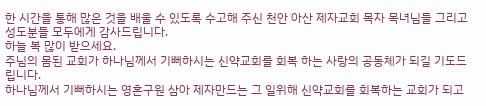한 시간을 통해 많은 것을 배울 수 있도록 수고해 주신 천안 아산 제자교회 목자 목녀님들 그리고 성도분들 모두에게 감사드립니다.
하늘 복 많이 받으세요.
주님의 몸된 교회가 하나님께서 기뻐하시는 신약교회를 회복 하는 사랑의 공동체가 되길 기도드립니다.
하나님께서 기뻐하시는 영혼구원 삼아 제자만드는 그 일위해 신약교회를 회복하는 교회가 되고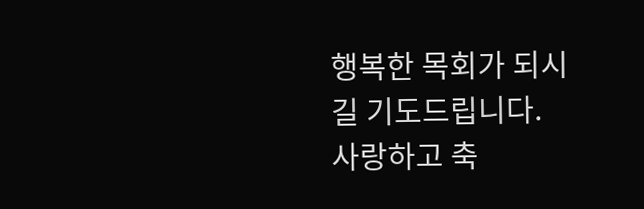행복한 목회가 되시길 기도드립니다.
사랑하고 축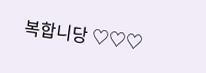복합니당 ♡♡♡